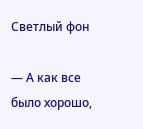Светлый фон

— А как все было хорошо,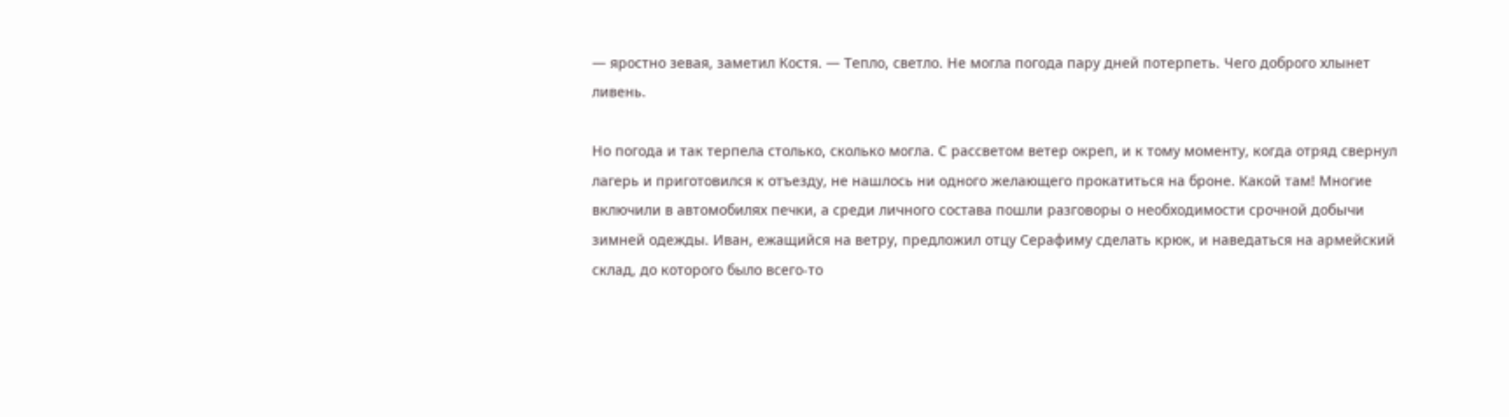— яростно зевая, заметил Костя. — Тепло, светло. Не могла погода пару дней потерпеть. Чего доброго хлынет ливень.

Но погода и так терпела столько, сколько могла. С рассветом ветер окреп, и к тому моменту, когда отряд свернул лагерь и приготовился к отъезду, не нашлось ни одного желающего прокатиться на броне. Какой там! Многие включили в автомобилях печки, а среди личного состава пошли разговоры о необходимости срочной добычи зимней одежды. Иван, ежащийся на ветру, предложил отцу Серафиму сделать крюк, и наведаться на армейский склад, до которого было всего-то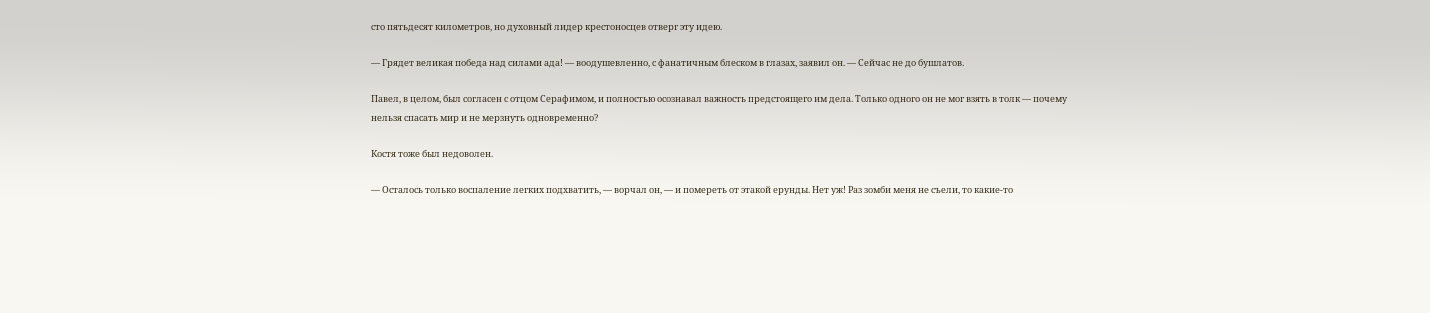сто пятьдесят километров, но духовный лидер крестоносцев отверг эту идею.

— Грядет великая победа над силами ада! — воодушевленно, с фанатичным блеском в глазах, заявил он. — Сейчас не до бушлатов.

Павел, в целом, был согласен с отцом Серафимом, и полностью осознавал важность предстоящего им дела. Только одного он не мог взять в толк — почему нельзя спасать мир и не мерзнуть одновременно?

Костя тоже был недоволен.

— Осталось только воспаление легких подхватить, — ворчал он, — и помереть от этакой ерунды. Нет уж! Раз зомби меня не съели, то какие-то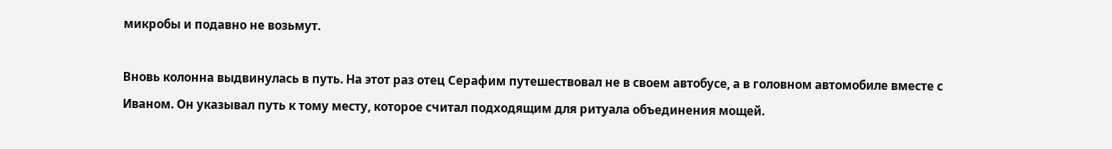микробы и подавно не возьмут.

Вновь колонна выдвинулась в путь. На этот раз отец Серафим путешествовал не в своем автобусе, а в головном автомобиле вместе с Иваном. Он указывал путь к тому месту, которое считал подходящим для ритуала объединения мощей.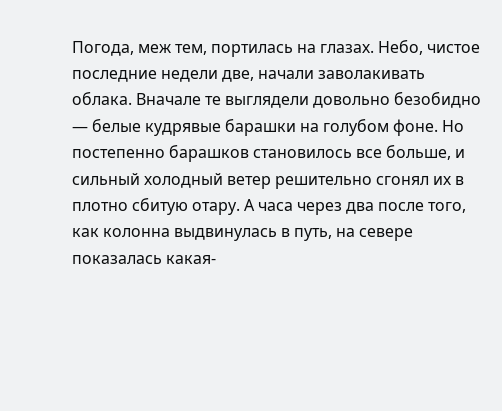Погода, меж тем, портилась на глазах. Небо, чистое последние недели две, начали заволакивать облака. Вначале те выглядели довольно безобидно — белые кудрявые барашки на голубом фоне. Но постепенно барашков становилось все больше, и сильный холодный ветер решительно сгонял их в плотно сбитую отару. А часа через два после того, как колонна выдвинулась в путь, на севере показалась какая-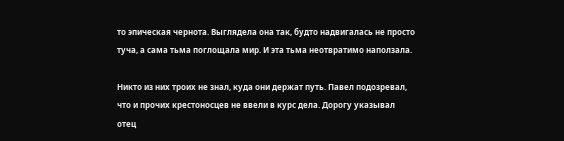то эпическая чернота. Выглядела она так, будто надвигалась не просто туча, а сама тьма поглощала мир. И эта тьма неотвратимо наползала.

Никто из них троих не знал, куда они держат путь. Павел подозревал, что и прочих крестоносцев не ввели в курс дела. Дорогу указывал отец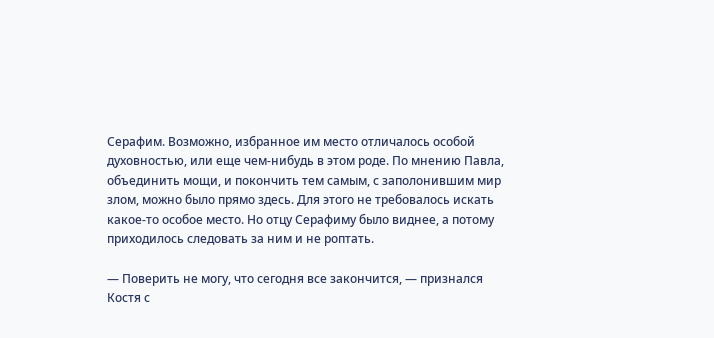Серафим. Возможно, избранное им место отличалось особой духовностью, или еще чем-нибудь в этом роде. По мнению Павла, объединить мощи, и покончить тем самым, с заполонившим мир злом, можно было прямо здесь. Для этого не требовалось искать какое-то особое место. Но отцу Серафиму было виднее, а потому приходилось следовать за ним и не роптать.

— Поверить не могу, что сегодня все закончится, — признался Костя с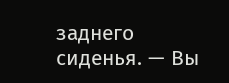заднего сиденья. — Вы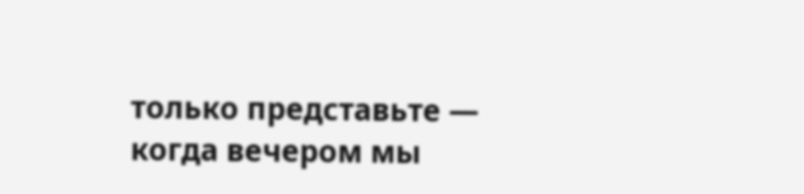только представьте — когда вечером мы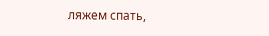ляжем спать,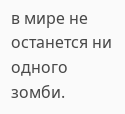в мире не останется ни одного зомби.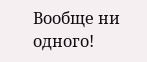Вообще ни одного!